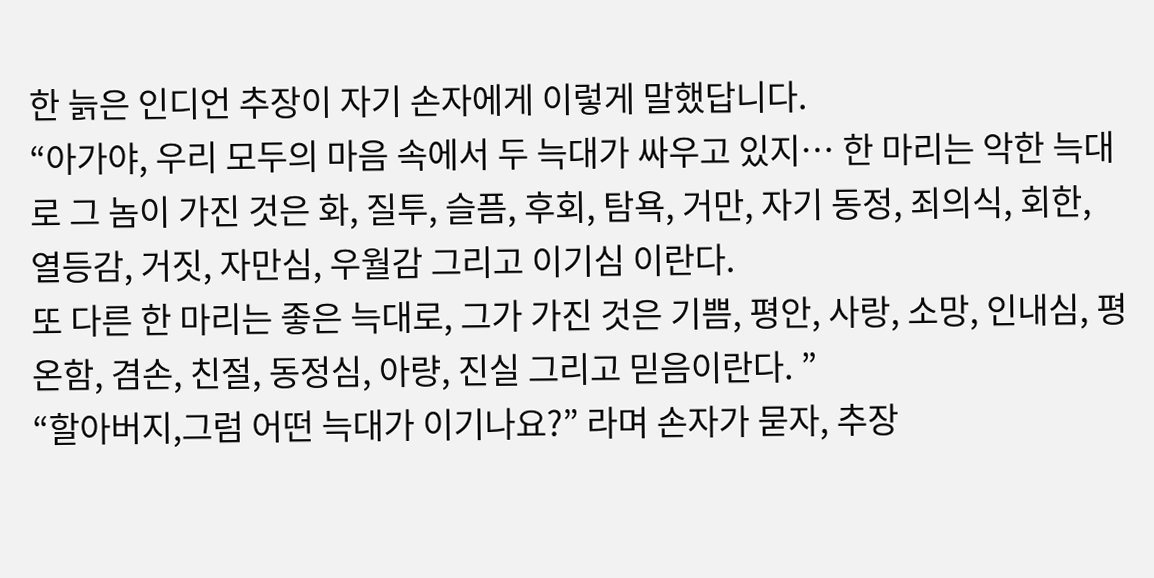한 늙은 인디언 추장이 자기 손자에게 이렇게 말했답니다.
“아가야, 우리 모두의 마음 속에서 두 늑대가 싸우고 있지… 한 마리는 악한 늑대로 그 놈이 가진 것은 화, 질투, 슬픔, 후회, 탐욕, 거만, 자기 동정, 죄의식, 회한, 열등감, 거짓, 자만심, 우월감 그리고 이기심 이란다.
또 다른 한 마리는 좋은 늑대로, 그가 가진 것은 기쁨, 평안, 사랑, 소망, 인내심, 평온함, 겸손, 친절, 동정심, 아량, 진실 그리고 믿음이란다. ”
“할아버지,그럼 어떤 늑대가 이기나요?” 라며 손자가 묻자, 추장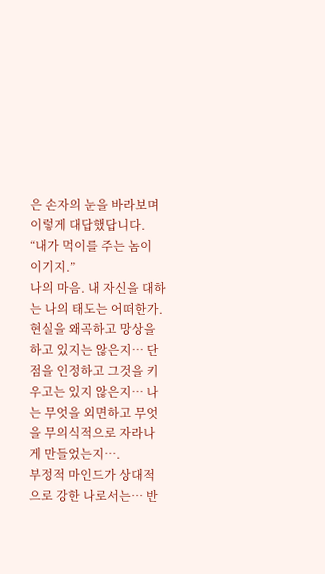은 손자의 눈을 바라보며 이렇게 대답했답니다.
“내가 먹이를 주는 놈이 이기지.”
나의 마음. 내 자신을 대하는 나의 태도는 어떠한가. 현실을 왜곡하고 망상을 하고 있지는 않은지… 단점을 인정하고 그것을 키우고는 있지 않은지… 나는 무엇을 외면하고 무엇을 무의식적으로 자라나게 만들었는지….
부정적 마인드가 상대적으로 강한 나로서는… 반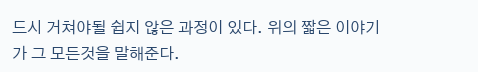드시 거쳐야될 쉽지 않은 과정이 있다. 위의 짧은 이야기가 그 모든것을 말해준다.